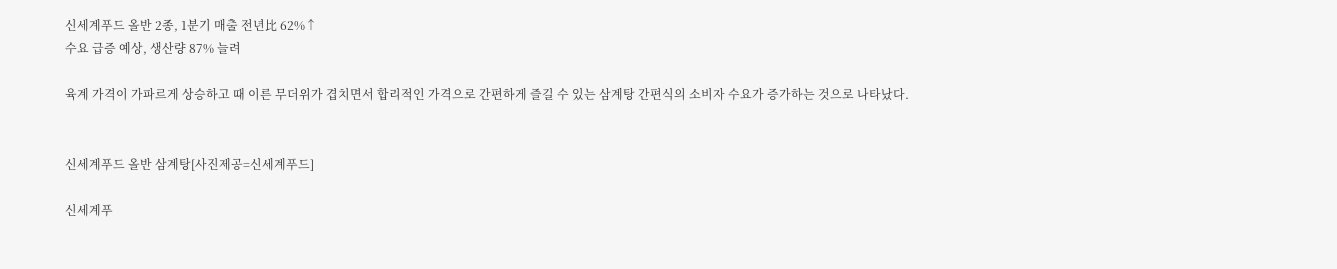신세계푸드 올반 2종, 1분기 매출 전년比 62%↑
수요 급증 예상, 생산량 87% 늘려

육계 가격이 가파르게 상승하고 때 이른 무더위가 겹치면서 합리적인 가격으로 간편하게 즐길 수 있는 삼계탕 간편식의 소비자 수요가 증가하는 것으로 나타났다.


신세계푸드 올반 삼계탕[사진제공=신세계푸드]

신세계푸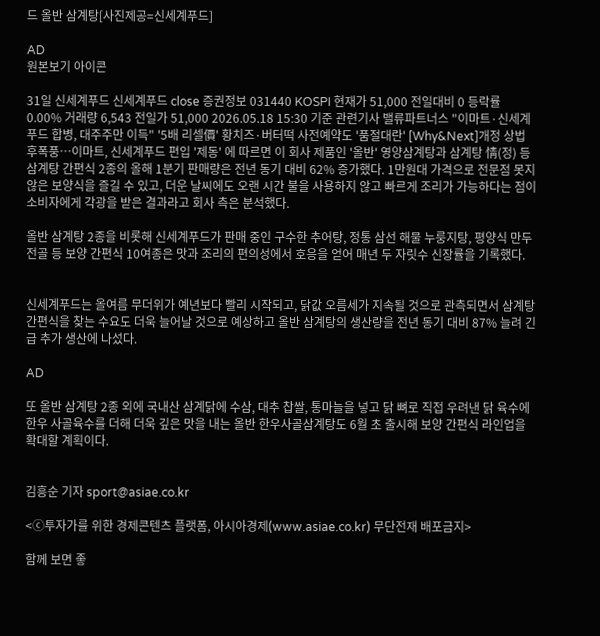드 올반 삼계탕[사진제공=신세계푸드]

AD
원본보기 아이콘

31일 신세계푸드 신세계푸드 close 증권정보 031440 KOSPI 현재가 51,000 전일대비 0 등락률 0.00% 거래량 6,543 전일가 51,000 2026.05.18 15:30 기준 관련기사 밸류파트너스 "이마트·신세계푸드 합병, 대주주만 이득" '5배 리셀價' 황치즈·버터떡 사전예약도 '품절대란' [Why&Next]개정 상법 후폭풍…이마트, 신세계푸드 편입 '제동' 에 따르면 이 회사 제품인 '올반' 영양삼계탕과 삼계탕 情(정) 등 삼계탕 간편식 2종의 올해 1분기 판매량은 전년 동기 대비 62% 증가했다. 1만원대 가격으로 전문점 못지 않은 보양식을 즐길 수 있고, 더운 날씨에도 오랜 시간 불을 사용하지 않고 빠르게 조리가 가능하다는 점이 소비자에게 각광을 받은 결과라고 회사 측은 분석했다.

올반 삼계탕 2종을 비롯해 신세계푸드가 판매 중인 구수한 추어탕, 정통 삼선 해물 누룽지탕, 평양식 만두전골 등 보양 간편식 10여종은 맛과 조리의 편의성에서 호응을 얻어 매년 두 자릿수 신장률을 기록했다.


신세계푸드는 올여름 무더위가 예년보다 빨리 시작되고, 닭값 오름세가 지속될 것으로 관측되면서 삼계탕 간편식을 찾는 수요도 더욱 늘어날 것으로 예상하고 올반 삼계탕의 생산량을 전년 동기 대비 87% 늘려 긴급 추가 생산에 나섰다.

AD

또 올반 삼계탕 2종 외에 국내산 삼계닭에 수삼, 대추 찹쌀, 통마늘을 넣고 닭 뼈로 직접 우려낸 닭 육수에 한우 사골육수를 더해 더욱 깊은 맛을 내는 올반 한우사골삼계탕도 6월 초 출시해 보양 간편식 라인업을 확대할 계획이다.


김흥순 기자 sport@asiae.co.kr

<ⓒ투자가를 위한 경제콘텐츠 플랫폼, 아시아경제(www.asiae.co.kr) 무단전재 배포금지>

함께 보면 좋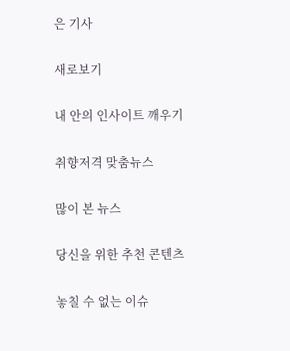은 기사

새로보기

내 안의 인사이트 깨우기

취향저격 맞춤뉴스

많이 본 뉴스

당신을 위한 추천 콘텐츠

놓칠 수 없는 이슈